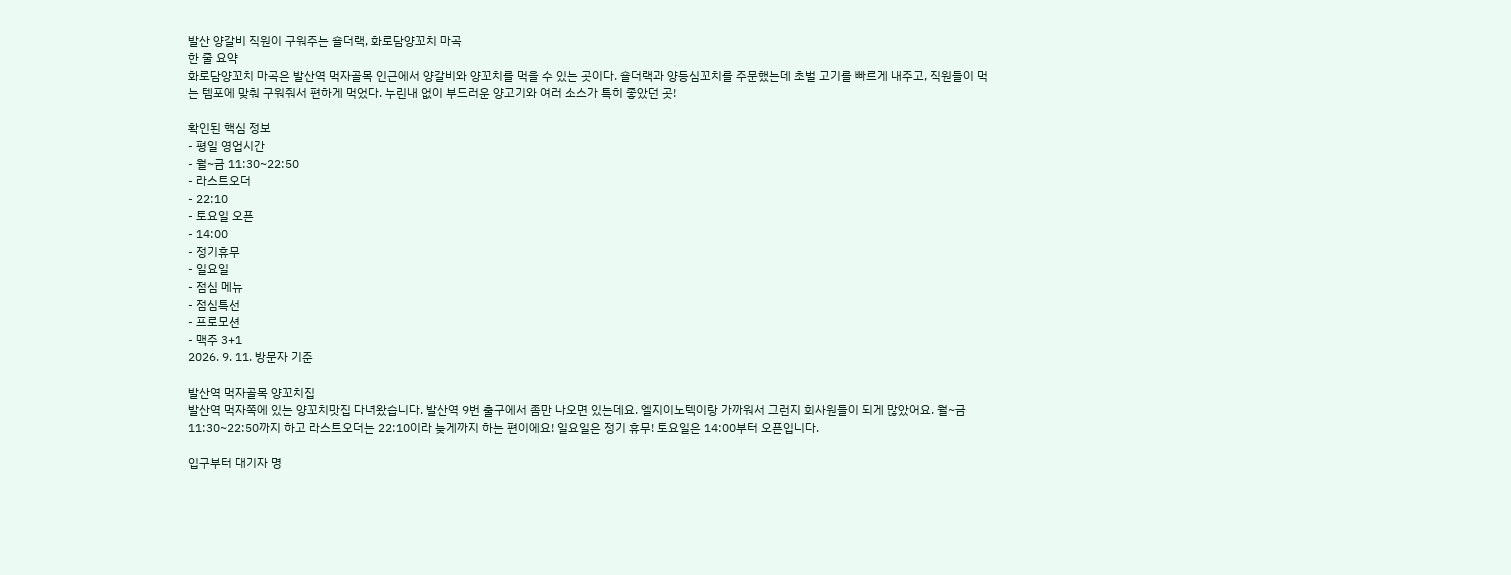발산 양갈비 직원이 구워주는 숄더랙, 화로담양꼬치 마곡
한 줄 요약
화로담양꼬치 마곡은 발산역 먹자골목 인근에서 양갈비와 양꼬치를 먹을 수 있는 곳이다. 숄더랙과 양등심꼬치를 주문했는데 초벌 고기를 빠르게 내주고, 직원들이 먹는 템포에 맞춰 구워줘서 편하게 먹었다. 누린내 없이 부드러운 양고기와 여러 소스가 특히 좋았던 곳!

확인된 핵심 정보
- 평일 영업시간
- 월~금 11:30~22:50
- 라스트오더
- 22:10
- 토요일 오픈
- 14:00
- 정기휴무
- 일요일
- 점심 메뉴
- 점심특선
- 프로모션
- 맥주 3+1
2026. 9. 11. 방문자 기준

발산역 먹자골목 양꼬치집
발산역 먹자쪽에 있는 양꼬치맛집 다녀왔습니다. 발산역 9번 출구에서 좀만 나오면 있는데요. 엘지이노텍이랑 가까워서 그런지 회사원들이 되게 많았어요. 월~금 11:30~22:50까지 하고 라스트오더는 22:10이라 늦게까지 하는 편이에요! 일요일은 정기 휴무! 토요일은 14:00부터 오픈입니다.

입구부터 대기자 명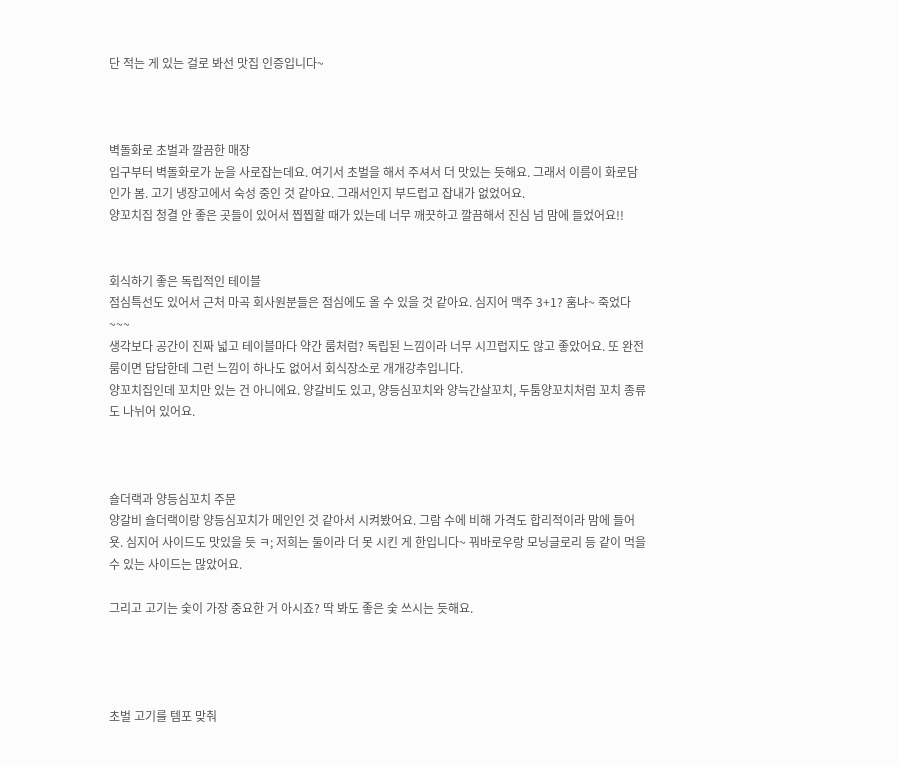단 적는 게 있는 걸로 봐선 맛집 인증입니다~



벽돌화로 초벌과 깔끔한 매장
입구부터 벽돌화로가 눈을 사로잡는데요. 여기서 초벌을 해서 주셔서 더 맛있는 듯해요. 그래서 이름이 화로담인가 봄. 고기 냉장고에서 숙성 중인 것 같아요. 그래서인지 부드럽고 잡내가 없었어요.
양꼬치집 청결 안 좋은 곳들이 있어서 찝찝할 때가 있는데 너무 깨끗하고 깔끔해서 진심 넘 맘에 들었어요!!


회식하기 좋은 독립적인 테이블
점심특선도 있어서 근처 마곡 회사원분들은 점심에도 올 수 있을 것 같아요. 심지어 맥주 3+1? 훔냐~ 죽었다~~~
생각보다 공간이 진짜 넓고 테이블마다 약간 룸처럼? 독립된 느낌이라 너무 시끄럽지도 않고 좋았어요. 또 완전 룸이면 답답한데 그런 느낌이 하나도 없어서 회식장소로 개개강추입니다.
양꼬치집인데 꼬치만 있는 건 아니에요. 양갈비도 있고, 양등심꼬치와 양늑간살꼬치, 두툼양꼬치처럼 꼬치 종류도 나뉘어 있어요.



숄더랙과 양등심꼬치 주문
양갈비 숄더랙이랑 양등심꼬치가 메인인 것 같아서 시켜봤어요. 그람 수에 비해 가격도 합리적이라 맘에 들어욧. 심지어 사이드도 맛있을 듯 ㅋ; 저희는 둘이라 더 못 시킨 게 한입니다~ 꿔바로우랑 모닝글로리 등 같이 먹을 수 있는 사이드는 많았어요.

그리고 고기는 숯이 가장 중요한 거 아시죠? 딱 봐도 좋은 숯 쓰시는 듯해요.




초벌 고기를 템포 맞춰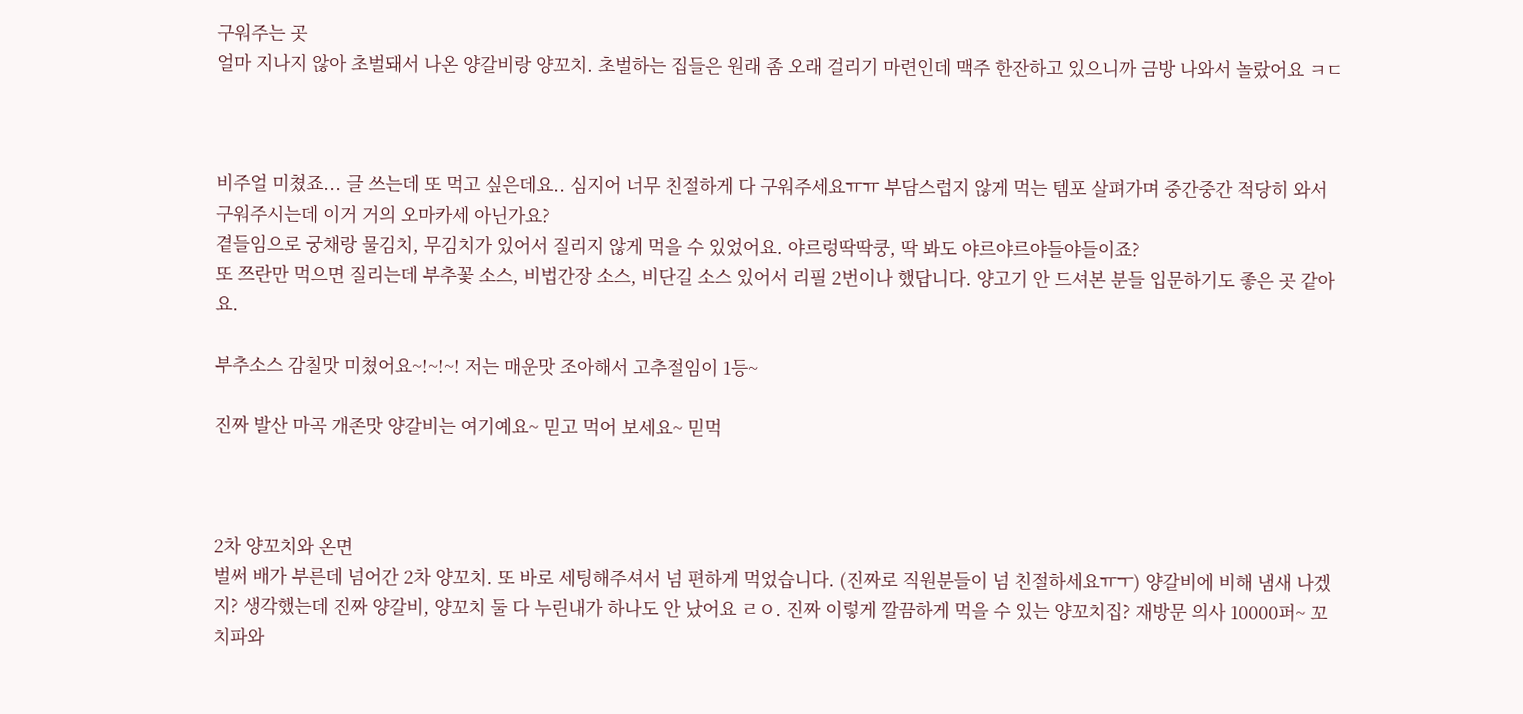구워주는 곳
얼마 지나지 않아 초벌돼서 나온 양갈비랑 양꼬치. 초벌하는 집들은 원래 좀 오래 걸리기 마련인데 맥주 한잔하고 있으니까 금방 나와서 놀랐어요 ㅋㄷ



비주얼 미쳤죠... 글 쓰는데 또 먹고 싶은데요.. 심지어 너무 친절하게 다 구워주세요ㅠㅠ 부담스럽지 않게 먹는 템포 살펴가며 중간중간 적당히 와서 구워주시는데 이거 거의 오마카세 아닌가요?
곁들임으로 궁채랑 물김치, 무김치가 있어서 질리지 않게 먹을 수 있었어요. 야르렁딱딱쿵, 딱 봐도 야르야르야들야들이죠?
또 쯔란만 먹으면 질리는데 부추꽃 소스, 비법간장 소스, 비단길 소스 있어서 리필 2번이나 했답니다. 양고기 안 드셔본 분들 입문하기도 좋은 곳 같아요.

부추소스 감칠맛 미쳤어요~!~!~! 저는 매운맛 조아해서 고추절임이 1등~

진짜 발산 마곡 개존맛 양갈비는 여기예요~ 믿고 먹어 보세요~ 믿먹



2차 양꼬치와 온면
벌써 배가 부른데 넘어간 2차 양꼬치. 또 바로 세팅해주셔서 넘 편하게 먹었습니다. (진짜로 직원분들이 넘 친절하세요ㅠㅜ) 양갈비에 비해 냄새 나겠지? 생각했는데 진짜 양갈비, 양꼬치 둘 다 누린내가 하나도 안 났어요 ㄹㅇ. 진짜 이렇게 깔끔하게 먹을 수 있는 양꼬치집? 재방문 의사 10000퍼~ 꼬치파와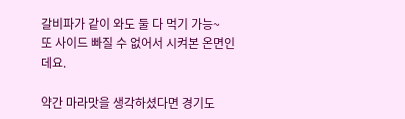갈비파가 같이 와도 둘 다 먹기 가능~
또 사이드 빠질 수 없어서 시켜본 온면인데요.

약간 마라맛을 생각하셨다면 경기도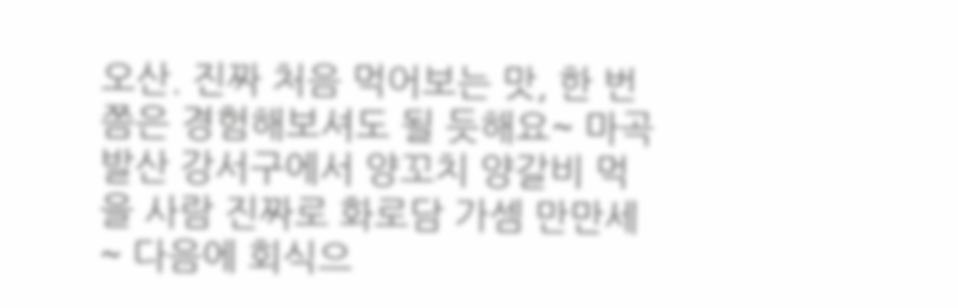오산. 진짜 처음 먹어보는 맛, 한 번쯤은 경험해보셔도 될 듯해요~ 마곡 발산 강서구에서 양꼬치 양갈비 먹을 사람 진짜로 화로담 가셈 만만세~ 다음에 회식으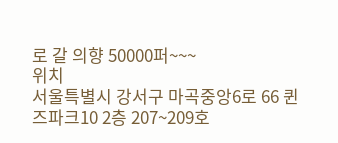로 갈 의향 50000퍼~~~
위치
서울특별시 강서구 마곡중앙6로 66 퀸즈파크10 2층 207~209호